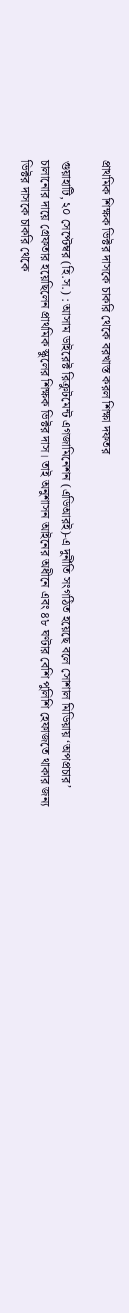প্রাথমিক শিক্ষক ভিক্টর দাসকে চাকরি থেকে বরখাস্ত করল শিক্ষা দফতর

গুয়াহাটি, ২০ সেপ্টেম্বর (হি.স.) : আসাম ডাইরেক্ট রিক্রুটমেন্ট এগজামিনেশন (এডিআরই)-এ দুর্নীতি সংগঠিত হয়েছে বলে সোশাল মিডিয়ায় ‘অপপ্রচার’ চালানোর দায়ে গ্রেফতার হয়েছিলেন প্রাথমিক স্কুলের শিক্ষক ভিক্টর দাস। তাই অনুশাসন আইনের অধীনে এবং ৪৮ ঘণ্টার বেশি পুলিশি হেফাজতে থাকার জন্য ভিক্টর দাসকে চাকরি থেকে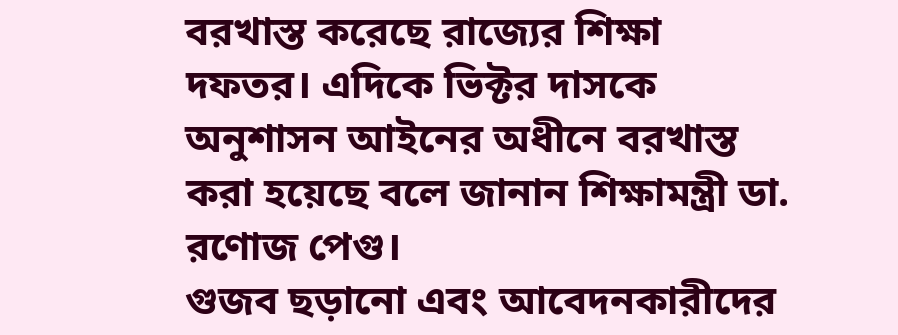বরখাস্ত করেছে রাজ্যের শিক্ষা দফতর। এদিকে ভিক্টর দাসকে অনুশাসন আইনের অধীনে বরখাস্ত করা হয়েছে বলে জানান শিক্ষামন্ত্ৰী ডা. রণোজ পেগু।
গুজব ছড়ানো এবং আবেদনকারীদের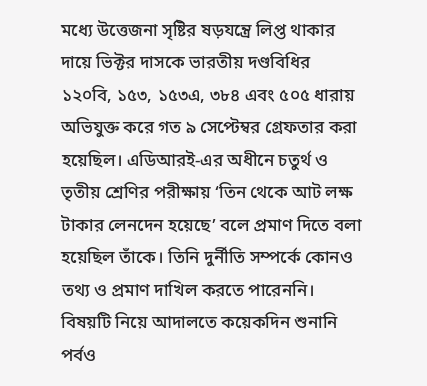মধ্যে উত্তেজনা সৃষ্টির ষড়যন্ত্রে লিপ্ত থাকার দায়ে ভিক্টর দাসকে ভারতীয় দণ্ডবিধির ১২০বি, ১৫৩, ১৫৩এ, ৩৮৪ এবং ৫০৫ ধারায় অভিযুক্ত করে গত ৯ সেপ্টেম্বর গ্রেফতার করা হয়েছিল। এডিআরই-এর অধীনে চতুর্থ ও তৃতীয় শ্রেণির পরীক্ষায় ‘তিন থেকে আট লক্ষ টাকার লেনদেন হয়েছে’ বলে প্রমাণ দিতে বলা হয়েছিল তাঁকে। তিনি দুর্নীতি সম্পর্কে কোনও তথ্য ও প্রমাণ দাখিল করতে পারেননি। বিষয়টি নিয়ে আদালতে কয়েকদিন শুনানি পর্বও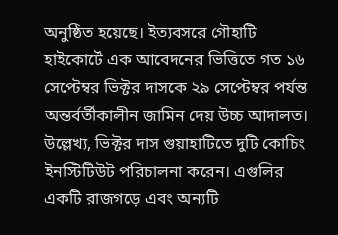অনুষ্ঠিত হয়েছে। ইত্যবসরে গৌহাটি হাইকোর্টে এক আবেদনের ভিত্তিতে গত ১৬ সেপ্টেম্বর ভিক্টর দাসকে ২৯ সেপ্টেম্বর পর্যন্ত অন্তর্বর্তীকালীন জামিন দেয় উচ্চ আদালত।
উল্লেখ্য, ভিক্টর দাস গুয়াহাটিতে দুটি কোচিং ইনস্টিটিউট পরিচালনা করেন। এগুলির একটি রাজগড়ে এবং অন্যটি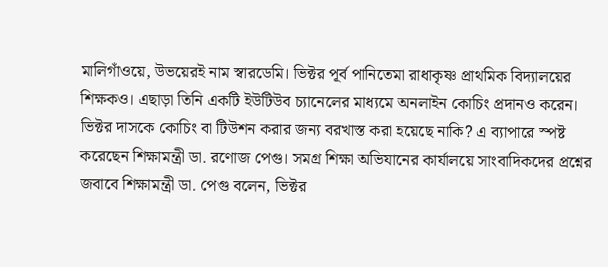মালিগাঁওয়ে, উভয়েরই নাম স্বারডেমি। ভিক্টর পূর্ব পানিতেমা রাধাকৃষ্ণ প্রাথমিক বিদ্যালয়ের শিক্ষকও। এছাড়া তিনি একটি ইউটিউব চ্যানেলের মাধ্যমে অনলাইন কোচিং প্রদানও করেন।
ভিক্টর দাসকে কোচিং বা টিউশন করার জন্য বরখাস্ত করা হয়েছে নাকি? এ ব্যাপারে স্পষ্ট করেছেন শিক্ষামন্ত্ৰী ডা. রণোজ পেগু। সমগ্ৰ শিক্ষা অভিযানের কাৰ্যালয়ে সাংবাদিকদের প্রশ্নের জবাবে শিক্ষামন্ত্ৰী ডা. পেগু বলেন, ভিক্টর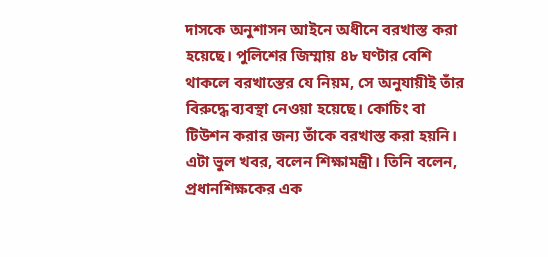দাসকে অনুশাসন আইনে অধীনে বরখাস্ত করা হয়েছে। পুলিশের জিম্মায় ৪৮ ঘণ্টার বেশি থাকলে বরখাস্তের যে নিয়ম, সে অনুযায়ীই তাঁর বিরুদ্ধে ব্যবস্থা নেওয়া হয়েছে। কোচিং বা টিউশন করার জন্য তাঁকে বরখাস্ত করা হয়নি। এটা ভুল খবর, বলেন শিক্ষামন্ত্রী। তিনি বলেন, প্ৰধানশিক্ষকের এক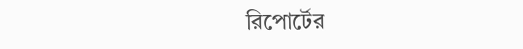রিপোর্টের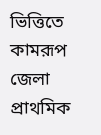ভিত্তিতে কামরূপ জেলা প্ৰাথমিক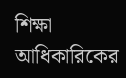শিক্ষা আধিকারিকের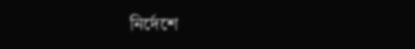নিৰ্দেশে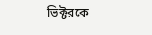ভিক্টরকে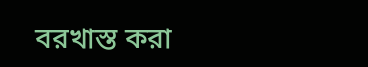বরখাস্ত করা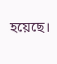হয়েছে।